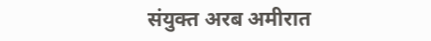संयुक्त अरब अमीरात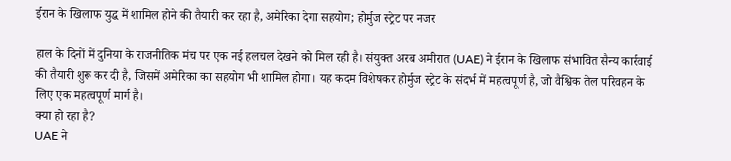ईरान के खिलाफ युद्ध में शामिल होने की तैयारी कर रहा है, अमेरिका देगा सहयोग; होर्मुज स्ट्रेट पर नजर

हाल के दिनों में दुनिया के राजनीतिक मंच पर एक नई हलचल देखने को मिल रही है। संयुक्त अरब अमीरात (UAE) ने ईरान के खिलाफ संभावित सैन्य कार्रवाई की तैयारी शुरू कर दी है, जिसमें अमेरिका का सहयोग भी शामिल होगा। यह कदम विशेषकर होर्मुज स्ट्रेट के संदर्भ में महत्वपूर्ण है, जो वैश्विक तेल परिवहन के लिए एक महत्वपूर्ण मार्ग है।
क्या हो रहा है?
UAE ने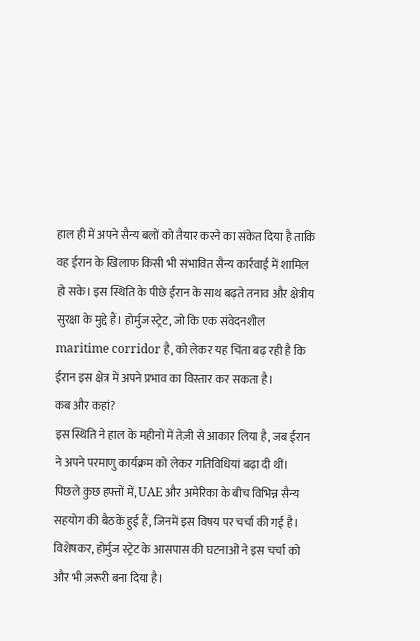हाल ही में अपने सैन्य बलों को तैयार करने का संकेत दिया है ताकि वह ईरान के खिलाफ किसी भी संभावित सैन्य कार्रवाई में शामिल हो सके। इस स्थिति के पीछे ईरान के साथ बढ़ते तनाव और क्षेत्रीय सुरक्षा के मुद्दे हैं। होर्मुज स्ट्रेट, जो कि एक संवेदनशील maritime corridor है, को लेकर यह चिंता बढ़ रही है कि ईरान इस क्षेत्र में अपने प्रभाव का विस्तार कर सकता है।
कब और कहां?
इस स्थिति ने हाल के महीनों में तेज़ी से आकार लिया है, जब ईरान ने अपने परमाणु कार्यक्रम को लेकर गतिविधियां बढ़ा दी थीं। पिछले कुछ हफ्तों में, UAE और अमेरिका के बीच विभिन्न सैन्य सहयोग की बैठकें हुई हैं, जिनमें इस विषय पर चर्चा की गई है। विशेषकर, होर्मुज स्ट्रेट के आसपास की घटनाओं ने इस चर्चा को और भी ज़रूरी बना दिया है।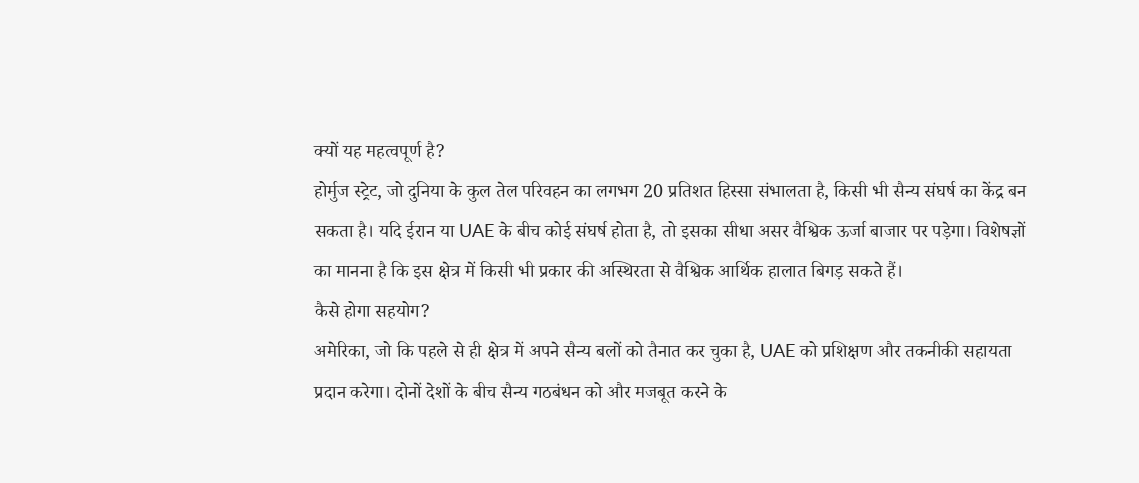क्यों यह महत्वपूर्ण है?
होर्मुज स्ट्रेट, जो दुनिया के कुल तेल परिवहन का लगभग 20 प्रतिशत हिस्सा संभालता है, किसी भी सैन्य संघर्ष का केंद्र बन सकता है। यदि ईरान या UAE के बीच कोई संघर्ष होता है, तो इसका सीधा असर वैश्विक ऊर्जा बाजार पर पड़ेगा। विशेषज्ञों का मानना है कि इस क्षेत्र में किसी भी प्रकार की अस्थिरता से वैश्विक आर्थिक हालात बिगड़ सकते हैं।
कैसे होगा सहयोग?
अमेरिका, जो कि पहले से ही क्षेत्र में अपने सैन्य बलों को तैनात कर चुका है, UAE को प्रशिक्षण और तकनीकी सहायता प्रदान करेगा। दोनों देशों के बीच सैन्य गठबंधन को और मजबूत करने के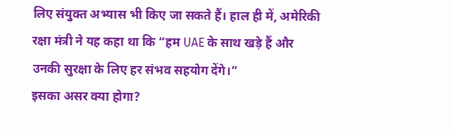लिए संयुक्त अभ्यास भी किए जा सकते हैं। हाल ही में, अमेरिकी रक्षा मंत्री ने यह कहा था कि “हम UAE के साथ खड़े हैं और उनकी सुरक्षा के लिए हर संभव सहयोग देंगे।”
इसका असर क्या होगा?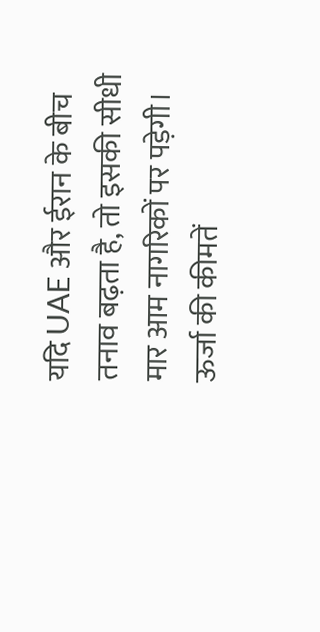यदि UAE और ईरान के बीच तनाव बढ़ता है, तो इसकी सीधी मार आम नागरिकों पर पड़ेगी। ऊर्जा की कीमतें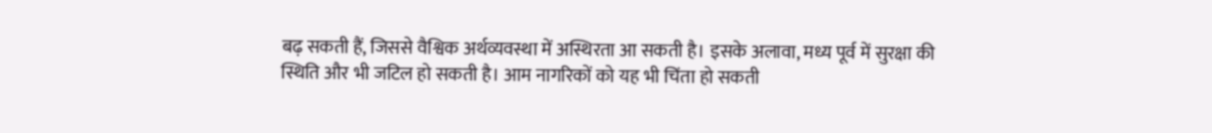बढ़ सकती हैं, जिससे वैश्विक अर्थव्यवस्था में अस्थिरता आ सकती है। इसके अलावा, मध्य पूर्व में सुरक्षा की स्थिति और भी जटिल हो सकती है। आम नागरिकों को यह भी चिंता हो सकती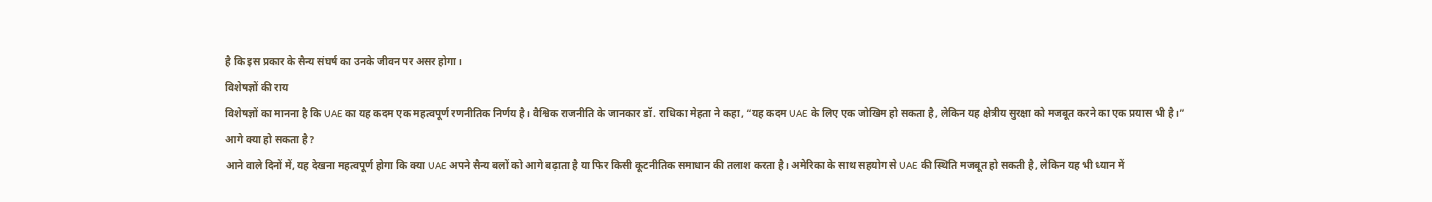है कि इस प्रकार के सैन्य संघर्ष का उनके जीवन पर असर होगा।
विशेषज्ञों की राय
विशेषज्ञों का मानना है कि UAE का यह कदम एक महत्वपूर्ण रणनीतिक निर्णय है। वैश्विक राजनीति के जानकार डॉ. राधिका मेहता ने कहा, “यह कदम UAE के लिए एक जोखिम हो सकता है, लेकिन यह क्षेत्रीय सुरक्षा को मजबूत करने का एक प्रयास भी है।”
आगे क्या हो सकता है?
आने वाले दिनों में, यह देखना महत्वपूर्ण होगा कि क्या UAE अपने सैन्य बलों को आगे बढ़ाता है या फिर किसी कूटनीतिक समाधान की तलाश करता है। अमेरिका के साथ सहयोग से UAE की स्थिति मजबूत हो सकती है, लेकिन यह भी ध्यान में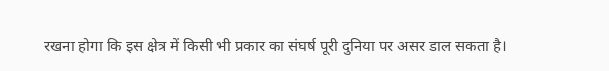रखना होगा कि इस क्षेत्र में किसी भी प्रकार का संघर्ष पूरी दुनिया पर असर डाल सकता है।